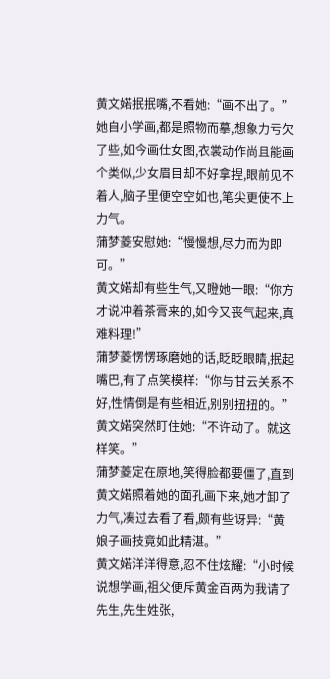黄文婼抿抿嘴,不看她:“画不出了。”她自小学画,都是照物而摹,想象力亏欠了些,如今画仕女图,衣裳动作尚且能画个类似,少女眉目却不好拿捏,眼前见不着人,脑子里便空空如也,笔尖更使不上力气。
蒲梦菱安慰她:“慢慢想,尽力而为即可。”
黄文婼却有些生气,又瞪她一眼:“你方才说冲着茶膏来的,如今又丧气起来,真难料理!”
蒲梦菱愣愣琢磨她的话,眨眨眼睛,抿起嘴巴,有了点笑模样:“你与甘云关系不好,性情倒是有些相近,别别扭扭的。”
黄文婼突然盯住她:“不许动了。就这样笑。”
蒲梦菱定在原地,笑得脸都要僵了,直到黄文婼照着她的面孔画下来,她才卸了力气,凑过去看了看,颇有些讶异:“黄娘子画技竟如此精湛。”
黄文婼洋洋得意,忍不住炫耀:“小时候说想学画,祖父便斥黄金百两为我请了先生,先生姓张,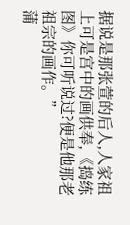据说是那张萱的后人,人家祖上可是宫中的画供奉,《捣练图》你可听说过?便是他那老祖宗的画作。”
蒲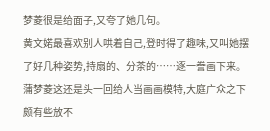梦菱很是给面子,又夸了她几句。
黄文婼最喜欢别人哄着自己,登时得了趣味,又叫她摆了好几种姿势,持扇的、分茶的……逐一誊画下来。蒲梦菱这还是头一回给人当画画模特,大庭广众之下颇有些放不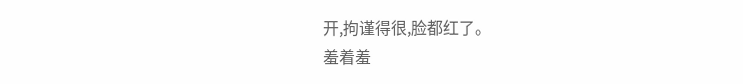开,拘谨得很,脸都红了。
羞着羞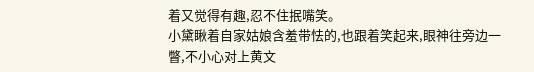着又觉得有趣,忍不住抿嘴笑。
小黛瞅着自家姑娘含羞带怯的,也跟着笑起来,眼神往旁边一瞥,不小心对上黄文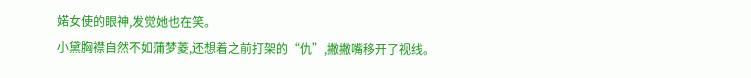婼女使的眼神,发觉她也在笑。
小黛胸襟自然不如蒲梦菱,还想着之前打架的“仇”,撇撇嘴移开了视线。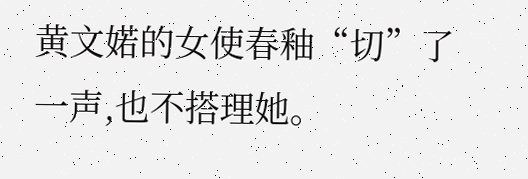黄文婼的女使春釉“切”了一声,也不搭理她。